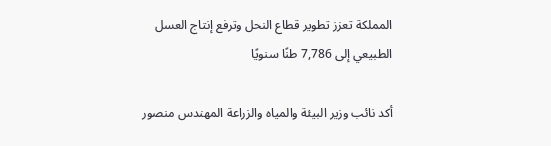المملكة تعزز تطوير قطاع النحل وترفع إنتاج العسل الطبيعي إلى 7,786 طنًا سنويًا

أكد نائب وزير البيئة والمياه والزراعة المهندس منصور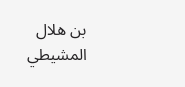بن هلال المشيطي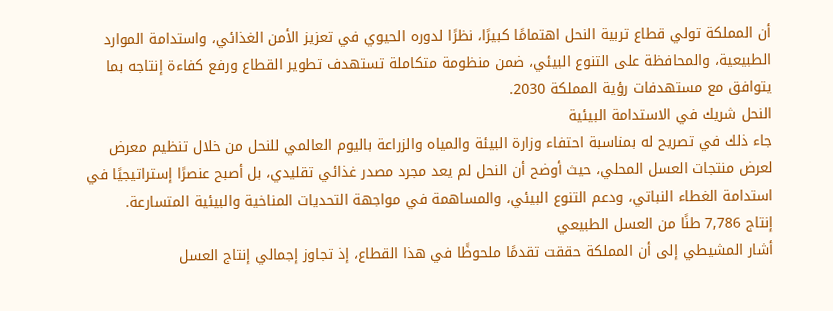أن المملكة تولي قطاع تربية النحل اهتمامًا كبيرًا، نظرًا لدوره الحيوي في تعزيز الأمن الغذائي، واستدامة الموارد الطبيعية، والمحافظة على التنوع البيئي، ضمن منظومة متكاملة تستهدف تطوير القطاع ورفع كفاءة إنتاجه بما يتوافق مع مستهدفات رؤية المملكة 2030.
النحل شريك في الاستدامة البيئية
جاء ذلك في تصريح له بمناسبة احتفاء وزارة البيئة والمياه والزراعة باليوم العالمي للنحل من خلال تنظيم معرض لعرض منتجات العسل المحلي، حيث أوضح أن النحل لم يعد مجرد مصدر غذائي تقليدي، بل أصبح عنصرًا إستراتيجيًا في استدامة الغطاء النباتي، ودعم التنوع البيئي، والمساهمة في مواجهة التحديات المناخية والبيئية المتسارعة.
إنتاج 7,786 طنًا من العسل الطبيعي
أشار المشيطي إلى أن المملكة حققت تقدمًا ملحوظًا في هذا القطاع، إذ تجاوز إجمالي إنتاج العسل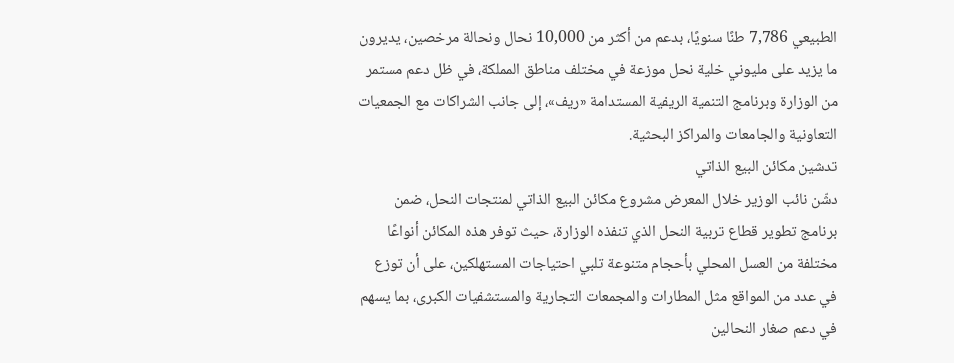الطبيعي 7,786 طنًا سنويًا، بدعم من أكثر من 10,000 نحال ونحالة مرخصين، يديرون ما يزيد على مليوني خلية نحل موزعة في مختلف مناطق المملكة، في ظل دعم مستمر من الوزارة وبرنامج التنمية الريفية المستدامة «ريف»، إلى جانب الشراكات مع الجمعيات التعاونية والجامعات والمراكز البحثية.
تدشين مكائن البيع الذاتي
دشّن نائب الوزير خلال المعرض مشروع مكائن البيع الذاتي لمنتجات النحل، ضمن برنامج تطوير قطاع تربية النحل الذي تنفذه الوزارة، حيث توفر هذه المكائن أنواعًا مختلفة من العسل المحلي بأحجام متنوعة تلبي احتياجات المستهلكين، على أن توزع في عدد من المواقع مثل المطارات والمجمعات التجارية والمستشفيات الكبرى، بما يسهم في دعم صغار النحالين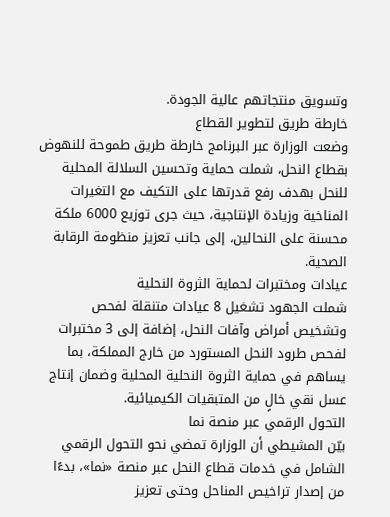وتسويق منتجاتهم عالية الجودة.
خارطة طريق لتطوير القطاع
وضعت الوزارة عبر البرنامج خارطة طريق طموحة للنهوض بقطاع النحل، شملت حماية وتحسين السلالة المحلية للنحل بهدف رفع قدرتها على التكيف مع التغيرات المناخية وزيادة الإنتاجية، حيث جرى توزيع 6000 ملكة محسنة على النحالين، إلى جانب تعزيز منظومة الرقابة الصحية.
عيادات ومختبرات لحماية الثروة النحلية
شملت الجهود تشغيل 8 عيادات متنقلة لفحص وتشخيص أمراض وآفات النحل، إضافة إلى 3 مختبرات لفحص طرود النحل المستورد من خارج المملكة، بما يساهم في حماية الثروة النحلية المحلية وضمان إنتاج عسل نقي خالٍ من المتبقيات الكيميائية.
التحول الرقمي عبر منصة نما
بيّن المشيطي أن الوزارة تمضي نحو التحول الرقمي الشامل في خدمات قطاع النحل عبر منصة «نما»، بدءًا من إصدار تراخيص المناحل وحتى تعزيز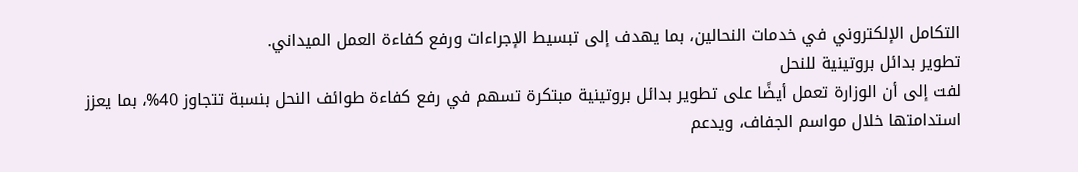التكامل الإلكتروني في خدمات النحالين، بما يهدف إلى تبسيط الإجراءات ورفع كفاءة العمل الميداني.
تطوير بدائل بروتينية للنحل
لفت إلى أن الوزارة تعمل أيضًا على تطوير بدائل بروتينية مبتكرة تسهم في رفع كفاءة طوائف النحل بنسبة تتجاوز 40%، بما يعزز استدامتها خلال مواسم الجفاف، ويدعم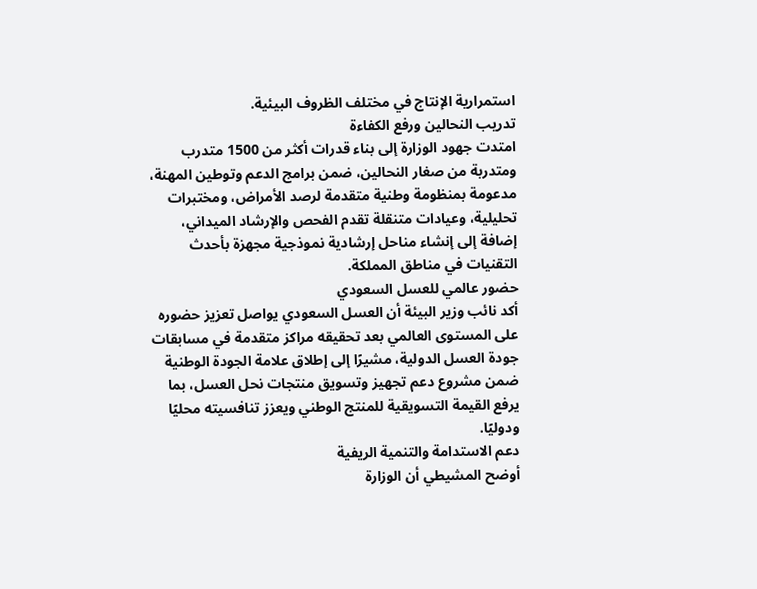استمرارية الإنتاج في مختلف الظروف البيئية.
تدريب النحالين ورفع الكفاءة
امتدت جهود الوزارة إلى بناء قدرات أكثر من 1500 متدرب ومتدربة من صغار النحالين، ضمن برامج الدعم وتوطين المهنة، مدعومة بمنظومة وطنية متقدمة لرصد الأمراض، ومختبرات تحليلية، وعيادات متنقلة تقدم الفحص والإرشاد الميداني، إضافة إلى إنشاء مناحل إرشادية نموذجية مجهزة بأحدث التقنيات في مناطق المملكة.
حضور عالمي للعسل السعودي
أكد نائب وزير البيئة أن العسل السعودي يواصل تعزيز حضوره على المستوى العالمي بعد تحقيقه مراكز متقدمة في مسابقات جودة العسل الدولية، مشيرًا إلى إطلاق علامة الجودة الوطنية ضمن مشروع دعم تجهيز وتسويق منتجات نحل العسل، بما يرفع القيمة التسويقية للمنتج الوطني ويعزز تنافسيته محليًا ودوليًا.
دعم الاستدامة والتنمية الريفية
أوضح المشيطي أن الوزارة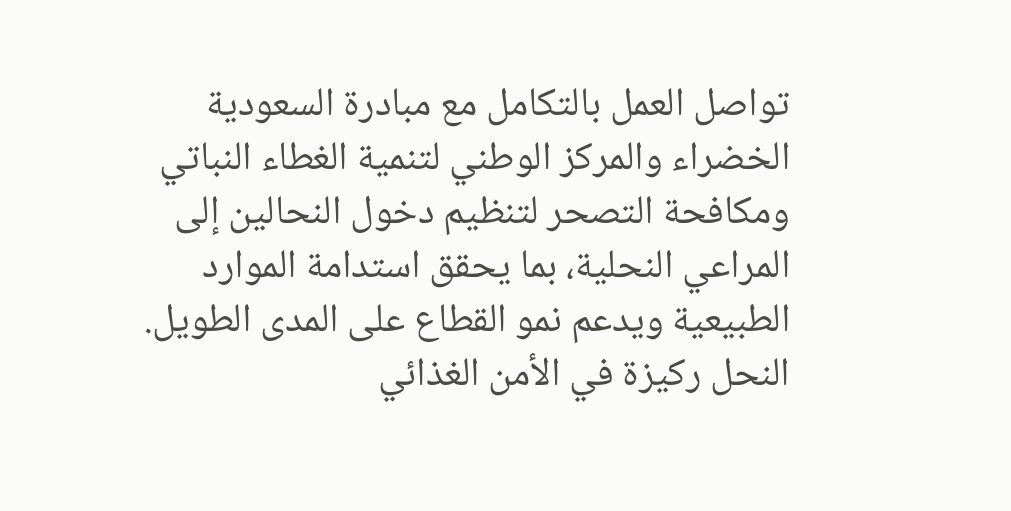تواصل العمل بالتكامل مع مبادرة السعودية الخضراء والمركز الوطني لتنمية الغطاء النباتي ومكافحة التصحر لتنظيم دخول النحالين إلى المراعي النحلية، بما يحقق استدامة الموارد الطبيعية ويدعم نمو القطاع على المدى الطويل.
النحل ركيزة في الأمن الغذائي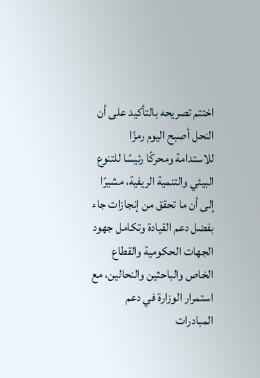اختتم تصريحه بالتأكيد على أن النحل أصبح اليوم رمزًا للاستدامة ومحركًا رئيسًا للتنوع البيئي والتنمية الريفية، مشيرًا إلى أن ما تحقق من إنجازات جاء بفضل دعم القيادة وتكامل جهود الجهات الحكومية والقطاع الخاص والباحثين والنحالين، مع استمرار الوزارة في دعم المبادرات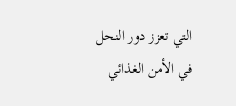التي تعزز دور النحل في الأمن الغذائي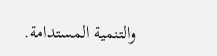والتنمية المستدامة.